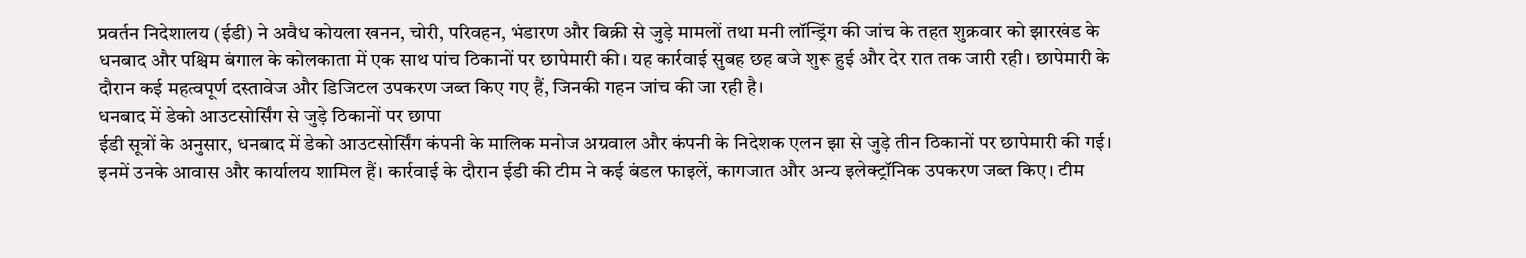प्रवर्तन निदेशालय (ईडी) ने अवैध कोयला खनन, चोरी, परिवहन, भंडारण और बिक्री से जुड़े मामलों तथा मनी लॉन्ड्रिंग की जांच के तहत शुक्रवार को झारखंड के धनबाद और पश्चिम बंगाल के कोलकाता में एक साथ पांच ठिकानों पर छापेमारी की। यह कार्रवाई सुबह छह बजे शुरू हुई और देर रात तक जारी रही। छापेमारी के दौरान कई महत्वपूर्ण दस्तावेज और डिजिटल उपकरण जब्त किए गए हैं, जिनकी गहन जांच की जा रही है।
धनबाद में डेको आउटसोर्सिंग से जुड़े ठिकानों पर छापा
ईडी सूत्रों के अनुसार, धनबाद में डेको आउटसोर्सिंग कंपनी के मालिक मनोज अग्रवाल और कंपनी के निदेशक एलन झा से जुड़े तीन ठिकानों पर छापेमारी की गई। इनमें उनके आवास और कार्यालय शामिल हैं। कार्रवाई के दौरान ईडी की टीम ने कई बंडल फाइलें, कागजात और अन्य इलेक्ट्रॉनिक उपकरण जब्त किए। टीम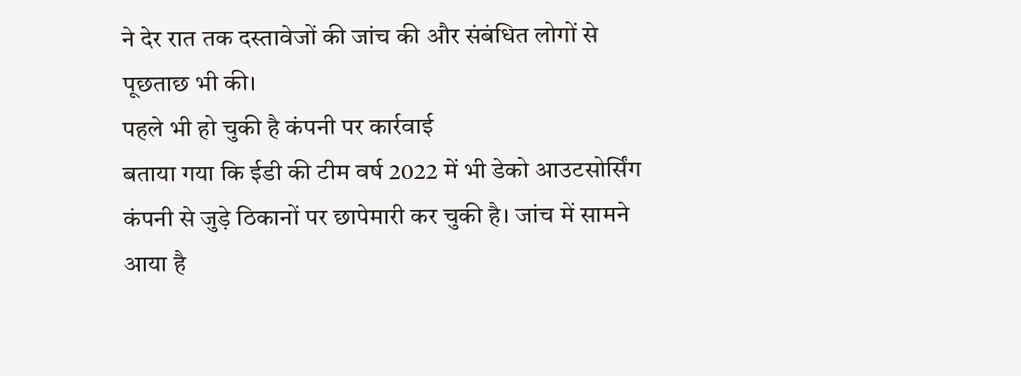ने देर रात तक दस्तावेजों की जांच की और संबंधित लोगों से पूछताछ भी की।
पहले भी हो चुकी है कंपनी पर कार्रवाई
बताया गया कि ईडी की टीम वर्ष 2022 में भी डेको आउटसोर्सिंग कंपनी से जुड़े ठिकानों पर छापेमारी कर चुकी है। जांच में सामने आया है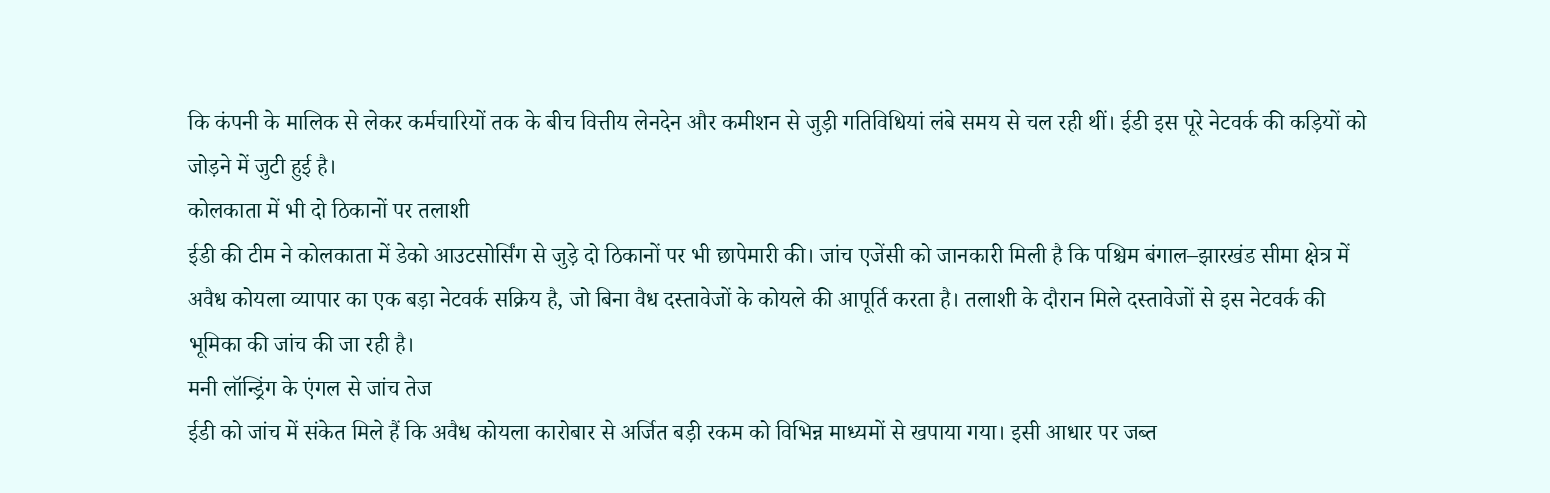कि कंपनी के मालिक से लेकर कर्मचारियों तक के बीच वित्तीय लेनदेन और कमीशन से जुड़ी गतिविधियां लंबे समय से चल रही थीं। ईडी इस पूरे नेटवर्क की कड़ियों को जोड़ने में जुटी हुई है।
कोलकाता में भी दो ठिकानों पर तलाशी
ईडी की टीम ने कोलकाता में डेको आउटसोर्सिंग से जुड़े दो ठिकानों पर भी छापेमारी की। जांच एजेंसी को जानकारी मिली है कि पश्चिम बंगाल–झारखंड सीमा क्षेत्र में अवैध कोयला व्यापार का एक बड़ा नेटवर्क सक्रिय है, जो बिना वैध दस्तावेजों के कोयले की आपूर्ति करता है। तलाशी के दौरान मिले दस्तावेजों से इस नेटवर्क की भूमिका की जांच की जा रही है।
मनी लॉन्ड्रिंग के एंगल से जांच तेज
ईडी को जांच में संकेत मिले हैं कि अवैध कोयला कारोबार से अर्जित बड़ी रकम को विभिन्न माध्यमों से खपाया गया। इसी आधार पर जब्त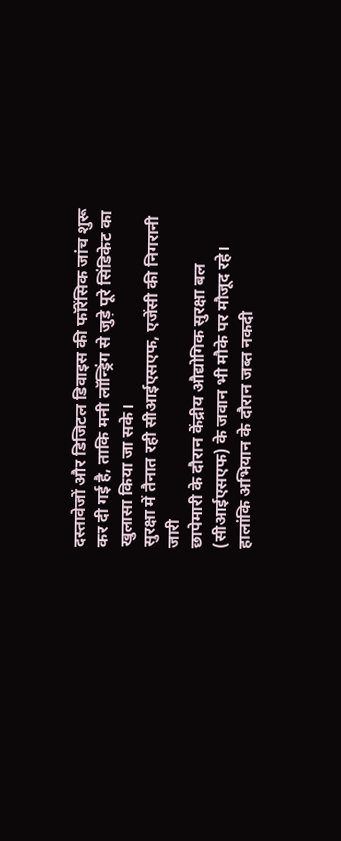दस्तावेजों और डिजिटल डिवाइस की फॉरेंसिक जांच शुरू कर दी गई है, ताकि मनी लॉन्ड्रिंग से जुड़े पूरे सिंडिकेट का खुलासा किया जा सके।
सुरक्षा में तैनात रही सीआईएसएफ, एजेंसी की निगरानी जारी
छापेमारी के दौरान केंद्रीय औद्योगिक सुरक्षा बल (सीआईएसएफ) के जवान भी मौके पर मौजूद रहे। हालांकि अभियान के दौरान जब्त नकदी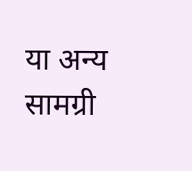या अन्य सामग्री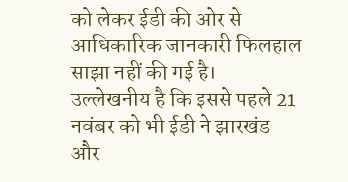को लेकर ईडी की ओर से आधिकारिक जानकारी फिलहाल साझा नहीं की गई है। उल्लेखनीय है कि इससे पहले 21 नवंबर को भी ईडी ने झारखंड और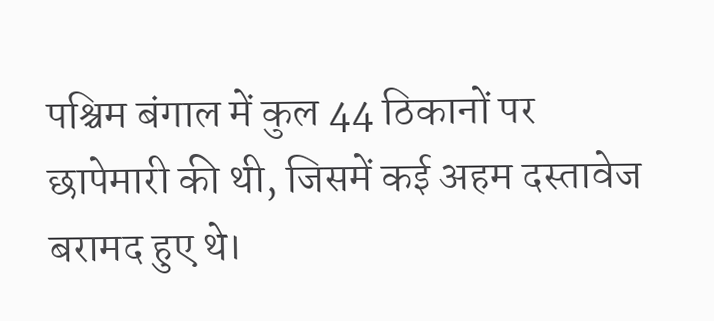पश्चिम बंगाल में कुल 44 ठिकानों पर छापेमारी की थी, जिसमें कई अहम दस्तावेज बरामद हुए थे।